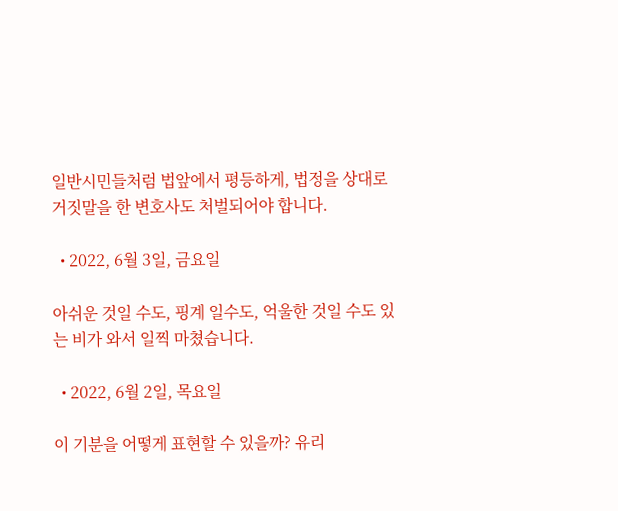일반시민들처럼 법앞에서 평등하게, 법정을 상대로 거짓말을 한 변호사도 처벌되어야 합니다.

  • 2022, 6월 3일, 금요일

아쉬운 것일 수도, 핑계 일수도, 억울한 것일 수도 있는 비가 와서 일찍 마쳤습니다.

  • 2022, 6월 2일, 목요일

이 기분을 어떻게 표현할 수 있을까? 유리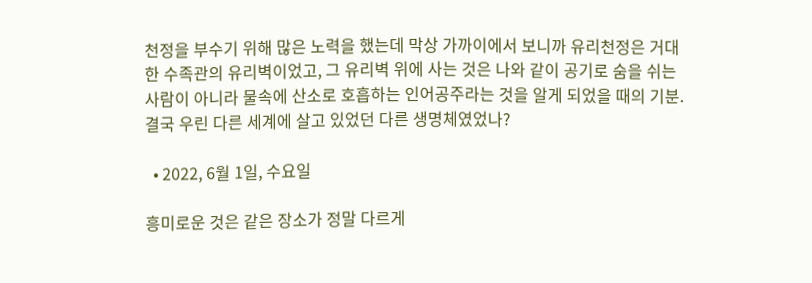천정을 부수기 위해 많은 노력을 했는데 막상 가까이에서 보니까 유리천정은 거대한 수족관의 유리벽이었고, 그 유리벽 위에 사는 것은 나와 같이 공기로 숨을 쉬는 사람이 아니라 물속에 산소로 호흡하는 인어공주라는 것을 알게 되었을 때의 기분. 결국 우린 다른 세계에 살고 있었던 다른 생명체였었나?

  • 2022, 6월 1일, 수요일

흥미로운 것은 같은 장소가 정말 다르게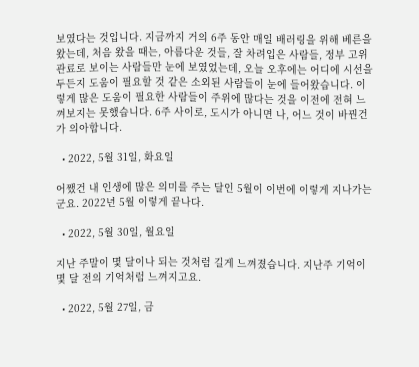보였다는 것입니다. 지금까지 거의 6주 동안 매일 배러링을 위해 베른을 왔는데, 처음 왔을 때는, 아름다운 것들, 잘 차려입은 사람들, 정부 고위관료로 보이는 사람들만 눈에 보였었는데, 오늘 오후에는 어디에 시선을 두든지 도움이 필요할 것 같은 소외된 사람들이 눈에 들어왔습니다. 이렇게 많은 도움이 필요한 사람들이 주위에 많다는 것을 이전에 전혀 느껴보지는 못했습니다. 6주 사이로, 도시가 아니면 나, 어느 것이 바꿘건가 의아합니다.

  • 2022, 5월 31일, 화요일

어쨌건 내 인생에 많은 의미를 주는 달인 5월이 이번에 이렇게 지나가는군요. 2022년 5월 이렇게 끝나다.

  • 2022, 5월 30일, 월요일

지난 주말이 몇 달이나 되는 것처럼 길게 느껴졌습니다. 지난주 기억이 몇 달 전의 기억처럼 느껴지고요.

  • 2022, 5월 27일, 금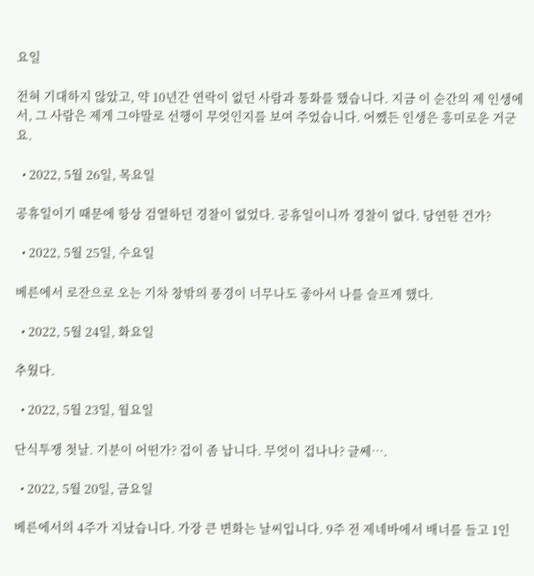요일

전혀 기대하지 않았고, 약 10년간 연락이 없던 사람과 통화를 했습니다. 지금 이 순간의 제 인생에서, 그 사람은 제게 그야말로 선행이 무엇인지를 보여 주었습니다. 어쨌든 인생은 흥미로운 거군요.

  • 2022, 5월 26일, 목요일

공휴일이기 때문에 항상 검열하던 경찰이 없었다. 공휴일이니까 경찰이 없다. 당연한 건가?

  • 2022, 5월 25일, 수요일

베른에서 로잔으로 오는 기차 창밖의 풍경이 너무나도 좋아서 나를 슬프게 했다.

  • 2022, 5월 24일, 화요일

추웠다.

  • 2022, 5월 23일, 월요일

단식투쟁 첫날. 기분이 어떤가? 겁이 좀 납니다. 무엇이 겁나나? 글쎄….

  • 2022, 5월 20일, 금요일

베른에서의 4주가 지났습니다. 가장 큰 변화는 날씨입니다. 9주 전 제네바에서 배너를 들고 1인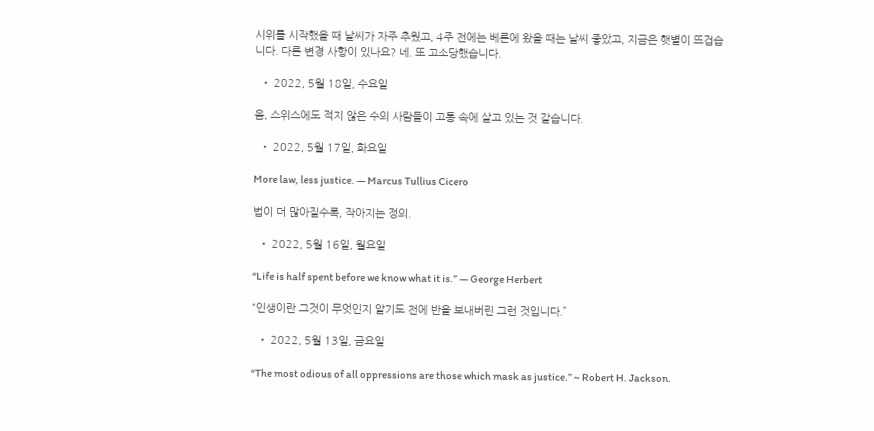시위를 시작했을 때 날씨가 자주 추웠고, 4주 전에는 베른에 왔을 때는 날씨 좋았고, 지금은 햇볕이 뜨겁습니다. 다른 변경 사항이 있나요? 네. 또 고소당했습니다.

  • 2022, 5월 18일, 수요일

음, 스위스에도 적지 않은 수의 사람들이 고통 속에 살고 있는 것 같습니다.

  • 2022, 5월 17일, 화요일

More law, less justice. ― Marcus Tullius Cicero

법이 더 많아질수록, 작아지는 정의.

  • 2022, 5월 16일, 월요일

“Life is half spent before we know what it is.” ― George Herbert

“인생이란 그것이 무엇인지 알기도 전에 반을 보내버린 그런 것입니다.”

  • 2022, 5월 13일, 금요일

“The most odious of all oppressions are those which mask as justice.” ~ Robert H. Jackson.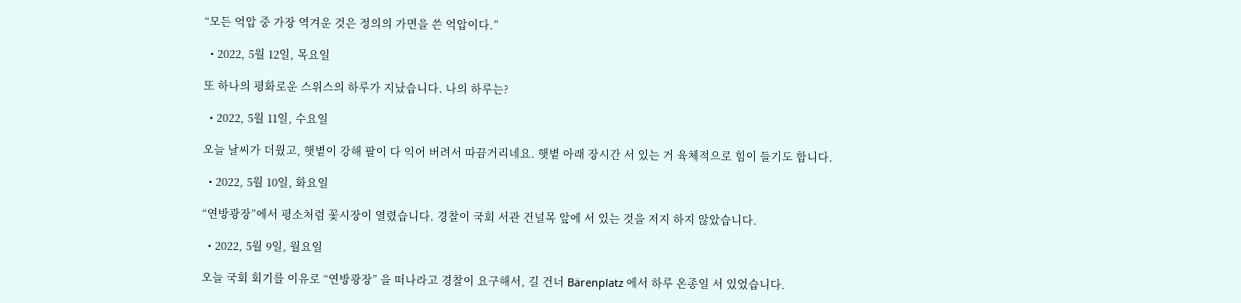“모든 억압 중 가장 역겨운 것은 정의의 가면을 쓴 억압이다.”

  • 2022, 5월 12일, 목요일

또 하나의 평화로운 스위스의 하루가 지났습니다. 나의 하루는?

  • 2022, 5월 11일, 수요일

오늘 날씨가 더웠고, 햇볕이 강해 팔이 다 익어 버려서 따끔거리네요. 햇볕 아래 장시간 서 있는 거 육체적으로 힘이 들기도 합니다.

  • 2022, 5월 10일, 화요일

“연방광장”에서 평소처럼 꽃시장이 열렸습니다. 경찰이 국회 서관 건널목 앞에 서 있는 것을 저지 하지 않았습니다.

  • 2022, 5월 9일, 월요일

오늘 국회 회기를 이유로 “연방광장” 을 떠나라고 경찰이 요구해서, 길 건너 Bärenplatz 에서 하루 온종일 서 있었습니다.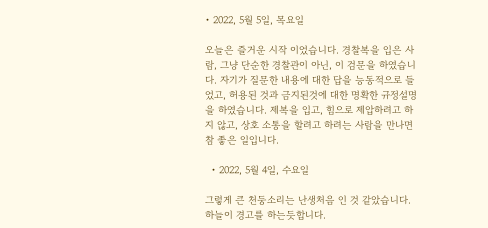• 2022, 5월 5일, 목요일

오늘은 즐거운 시작 이었습니다. 경찰복을 입은 사람, 그냥 단순한 경찰관이 아닌, 이 검문을 하였습니다. 자기가 질문한 내용에 대한 답을 능동적으로 들었고, 허용된 것과 금지된것에 대한 명확한 규정설명을 하였습니다. 제복을 입고, 힘으로 제압하려고 하지 않고, 상호 소통을 할려고 하려는 사람을 만나면 참 좋은 일입니다.

  • 2022, 5월 4일, 수요일

그렇게 큰 천둥소리는 난생처음 인 것 같았습니다. 하늘이 경고를 하는듯합니다.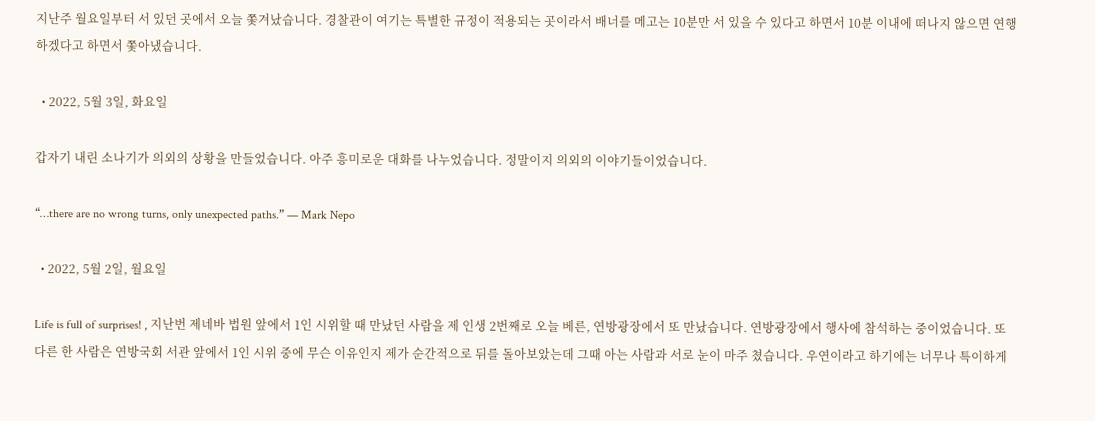지난주 월요일부터 서 있던 곳에서 오늘 쫓겨났습니다. 경찰관이 여기는 특별한 규정이 적용되는 곳이라서 배너를 메고는 10분만 서 있을 수 있다고 하면서 10분 이내에 떠나지 않으면 연행하겠다고 하면서 쫓아냈습니다.

  • 2022, 5월 3일, 화요일

갑자기 내린 소나기가 의외의 상황을 만들었습니다. 아주 흥미로운 대화를 나누었습니다. 정말이지 의외의 이야기들이었습니다.

“…there are no wrong turns, only unexpected paths.” — Mark Nepo

  • 2022, 5월 2일, 월요일

Life is full of surprises! , 지난번 제네바 법원 앞에서 1인 시위할 때 만났던 사람을 제 인생 2번째로 오늘 베른, 연방광장에서 또 만났습니다. 연방광장에서 행사에 참석하는 중이었습니다. 또 다른 한 사람은 연방국회 서관 앞에서 1인 시위 중에 무슨 이유인지 제가 순간적으로 뒤를 돌아보았는데 그때 아는 사람과 서로 눈이 마주 쳤습니다. 우연이라고 하기에는 너무나 특이하게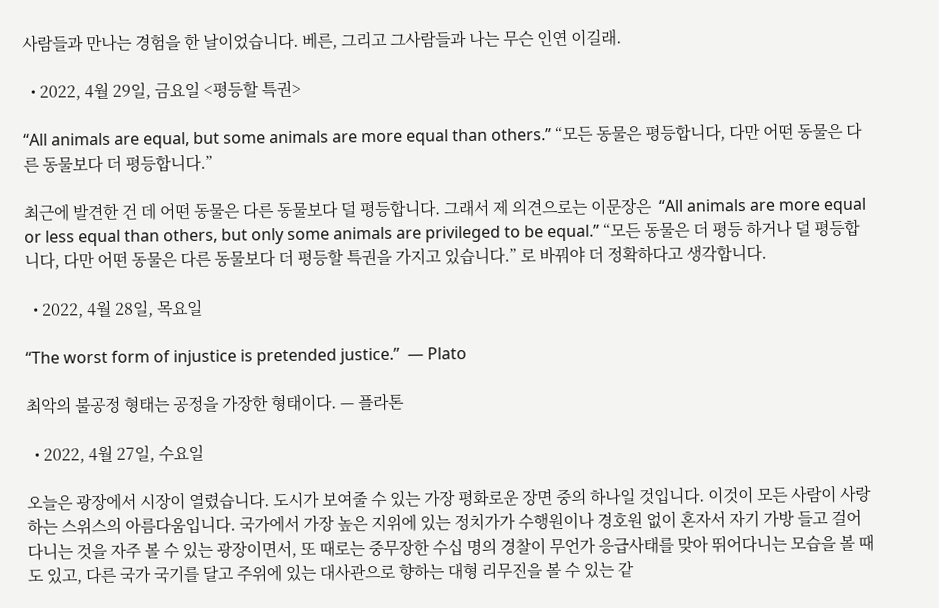사람들과 만나는 경험을 한 날이었습니다. 베른, 그리고 그사람들과 나는 무슨 인연 이길래.

  • 2022, 4월 29일, 금요일 <평등할 특권>

“All animals are equal, but some animals are more equal than others.” “모든 동물은 평등합니다, 다만 어떤 동물은 다른 동물보다 더 평등합니다.”

최근에 발견한 건 데 어떤 동물은 다른 동물보다 덜 평등합니다. 그래서 제 의견으로는 이문장은  “All animals are more equal or less equal than others, but only some animals are privileged to be equal.” “모든 동물은 더 평등 하거나 덜 평등합니다, 다만 어떤 동물은 다른 동물보다 더 평등할 특권을 가지고 있습니다.” 로 바꿔야 더 정확하다고 생각합니다.

  • 2022, 4월 28일, 목요일

“The worst form of injustice is pretended justice.”  — Plato

최악의 불공정 형태는 공정을 가장한 형태이다. — 플라톤

  • 2022, 4월 27일, 수요일

오늘은 광장에서 시장이 열렸습니다. 도시가 보여줄 수 있는 가장 평화로운 장면 중의 하나일 것입니다. 이것이 모든 사람이 사랑하는 스위스의 아름다움입니다. 국가에서 가장 높은 지위에 있는 정치가가 수행원이나 경호원 없이 혼자서 자기 가방 들고 걸어 다니는 것을 자주 볼 수 있는 광장이면서, 또 때로는 중무장한 수십 명의 경찰이 무언가 응급사태를 맞아 뛰어다니는 모습을 볼 때도 있고, 다른 국가 국기를 달고 주위에 있는 대사관으로 향하는 대형 리무진을 볼 수 있는 같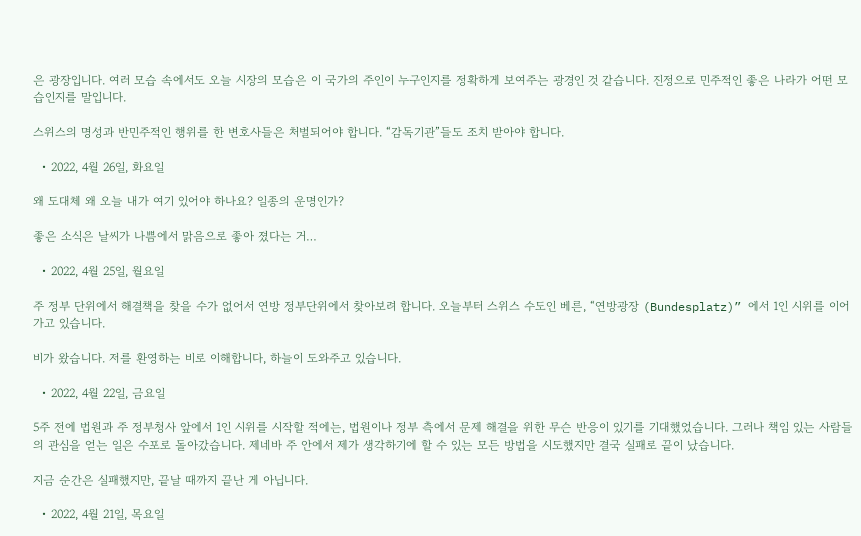은 광장입니다. 여러 모습 속에서도 오늘 시장의 모습은 이 국가의 주인이 누구인지를 정확하게 보여주는 광경인 것 같습니다. 진정으로 민주적인 좋은 나라가 어떤 모습인지를 말입니다.

스위스의 명성과 반민주적인 행위를 한 변호사들은 처벌되어야 합니다. “감독기관”들도 조치 받아야 합니다.

  • 2022, 4월 26일, 화요일

왜 도대체 왜 오늘 내가 여기 있어야 하나요? 일종의 운명인가?

좋은 소식은 날씨가 나쁨에서 맑음으로 좋아 졌다는 거…

  • 2022, 4월 25일, 월요일

주 정부 단위에서 해결책을 찾을 수가 없어서 연방 정부단위에서 찾아보려 합니다. 오늘부터 스위스 수도인 베른, “연방광장 (Bundesplatz)” 에서 1인 시위를 이어 가고 있습니다.

비가 왔습니다. 저를 환영하는 비로 이해합니다, 하늘이 도와주고 있습니다.

  • 2022, 4월 22일, 금요일

5주 전에 법원과 주 정부청사 앞에서 1인 시위를 시작할 적에는, 법원이나 정부 측에서 문제 해결을 위한 무슨 반응이 있기를 기대했었습니다. 그러나 책임 있는 사람들의 관심을 얻는 일은 수포로 돌아갔습니다. 제네바 주 안에서 제가 생각하기에 할 수 있는 모든 방법을 시도했지만 결국 실패로 끝이 났습니다.

지금 순간은 실패했지만, 끝날 때까지 끝난 게 아닙니다.

  • 2022, 4월 21일, 목요일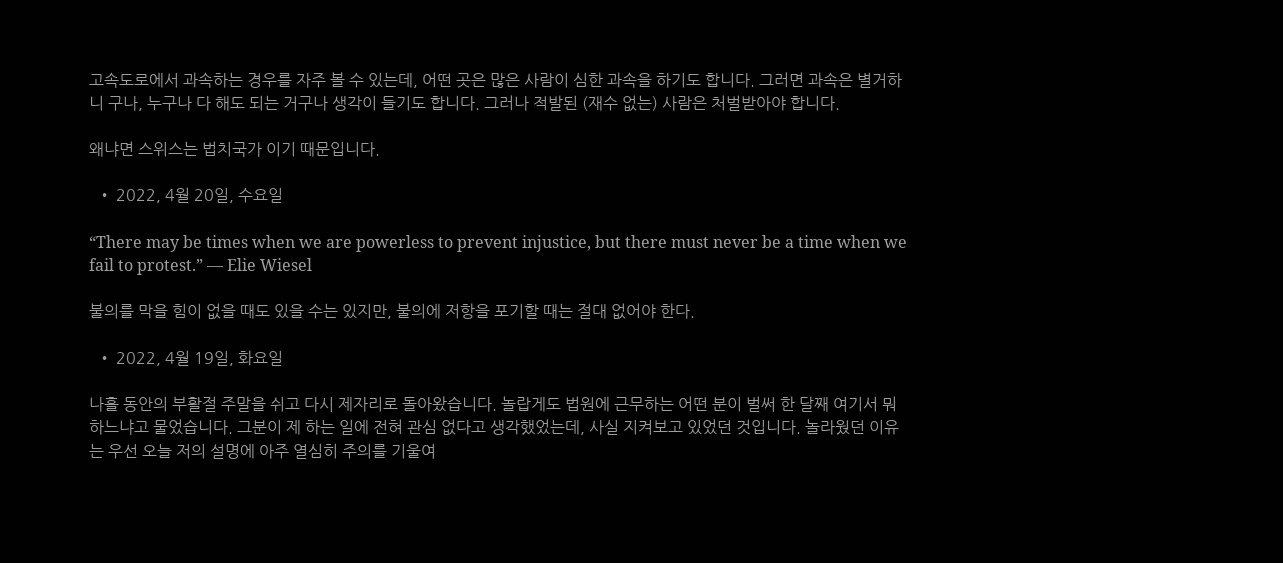고속도로에서 과속하는 경우를 자주 볼 수 있는데, 어떤 곳은 많은 사람이 심한 과속을 하기도 합니다. 그러면 과속은 별거하니 구나, 누구나 다 해도 되는 거구나 생각이 들기도 합니다. 그러나 적발된 (재수 없는) 사람은 처벌받아야 합니다.

왜냐면 스위스는 법치국가 이기 때문입니다.

  • 2022, 4월 20일, 수요일

“There may be times when we are powerless to prevent injustice, but there must never be a time when we fail to protest.” ― Elie Wiesel

불의를 막을 힘이 없을 때도 있을 수는 있지만, 불의에 저항을 포기할 때는 절대 없어야 한다.

  • 2022, 4월 19일, 화요일

나흘 동안의 부활절 주말을 쉬고 다시 제자리로 돌아왔습니다. 놀랍게도 법원에 근무하는 어떤 분이 벌써 한 달째 여기서 뭐 하느냐고 물었습니다. 그분이 제 하는 일에 전혀 관심 없다고 생각했었는데, 사실 지켜보고 있었던 것입니다. 놀라웠던 이유는 우선 오늘 저의 설명에 아주 열심히 주의를 기울여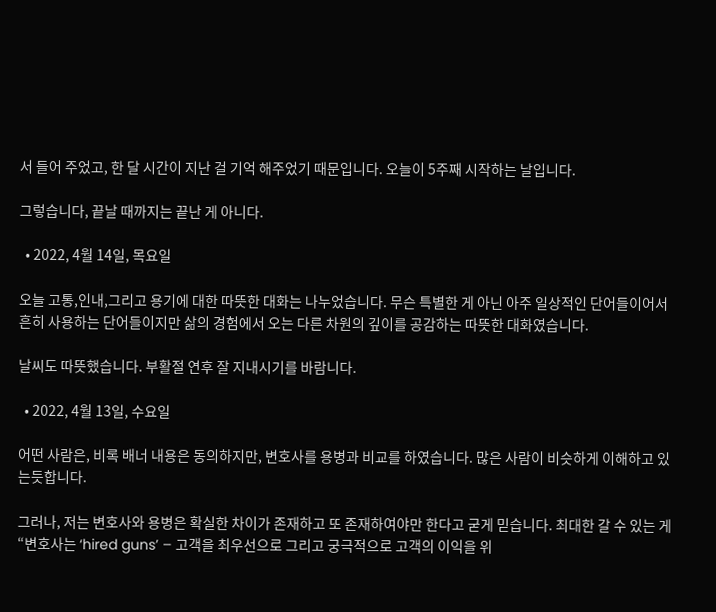서 들어 주었고, 한 달 시간이 지난 걸 기억 해주었기 때문입니다. 오늘이 5주째 시작하는 날입니다.

그렇습니다, 끝날 때까지는 끝난 게 아니다.

  • 2022, 4월 14일, 목요일

오늘 고통,인내,그리고 용기에 대한 따뜻한 대화는 나누었습니다. 무슨 특별한 게 아닌 아주 일상적인 단어들이어서 흔히 사용하는 단어들이지만 삶의 경험에서 오는 다른 차원의 깊이를 공감하는 따뜻한 대화였습니다.

날씨도 따뜻했습니다. 부활절 연후 잘 지내시기를 바람니다.

  • 2022, 4월 13일, 수요일

어떤 사람은, 비록 배너 내용은 동의하지만, 변호사를 용병과 비교를 하였습니다. 많은 사람이 비슷하게 이해하고 있는듯합니다.

그러나, 저는 변호사와 용병은 확실한 차이가 존재하고 또 존재하여야만 한다고 굳게 믿습니다. 최대한 갈 수 있는 게 “변호사는 ‘hired guns’ – 고객을 최우선으로 그리고 궁극적으로 고객의 이익을 위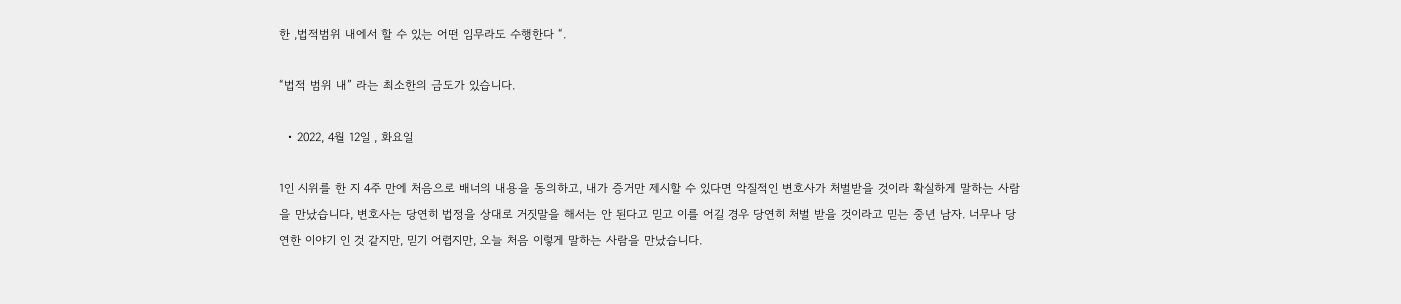한 ,법적범위 내에서 할 수 있는 어떤 임무라도 수행한다 “.

“법적 범위 내” 라는 최소한의 금도가 있습니다.

  • 2022, 4월 12일 , 화요일

1인 시위를 한 지 4주 만에 처음으로 배너의 내용을 동의하고, 내가 증거만 제시할 수 있다면 악질적인 변호사가 처벌받을 것이라 확실하게 말하는 사람을 만났습니다, 변호사는 당연히 법정을 상대로 거짓말을 해서는 안 된다고 믿고 이를 어길 경우 당연히 처벌 받을 것이라고 믿는 중년 남자. 너무나 당연한 이야기 인 것 같지만, 믿기 어렵지만, 오늘 처음 이렇게 말하는 사람을 만났습니다.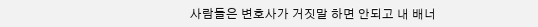사람들은 변호사가 거짓말 하면 안되고 내 배너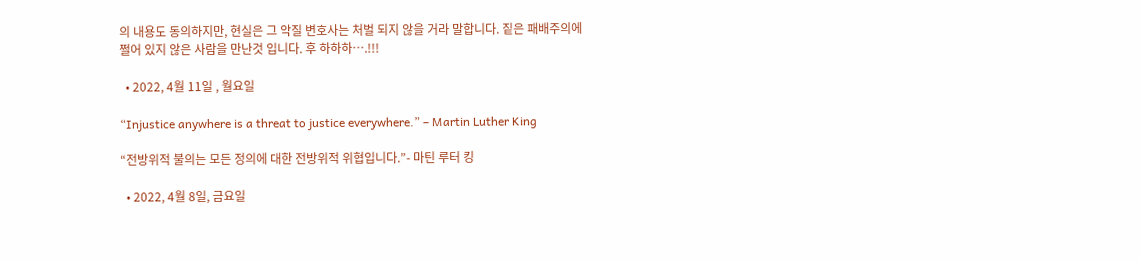의 내용도 동의하지만, 현실은 그 악질 변호사는 처벌 되지 않을 거라 말합니다. 짙은 패배주의에 쩔어 있지 않은 사람을 만난것 입니다. 후 하하하….!!!

  • 2022, 4월 11일 , 월요일

“Injustice anywhere is a threat to justice everywhere.” – Martin Luther King

“전방위적 불의는 모든 정의에 대한 전방위적 위협입니다.”- 마틴 루터 킹

  • 2022, 4월 8일, 금요일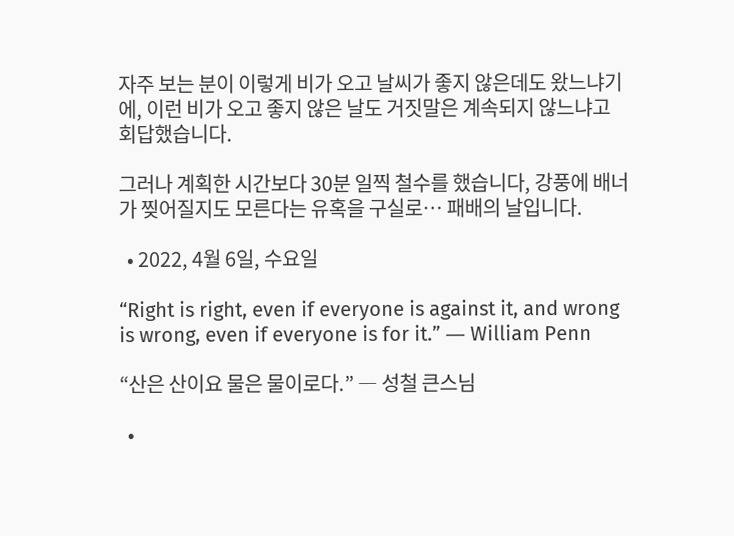자주 보는 분이 이렇게 비가 오고 날씨가 좋지 않은데도 왔느냐기에, 이런 비가 오고 좋지 않은 날도 거짓말은 계속되지 않느냐고 회답했습니다.

그러나 계획한 시간보다 30분 일찍 철수를 했습니다, 강풍에 배너가 찢어질지도 모른다는 유혹을 구실로… 패배의 날입니다.

  • 2022, 4월 6일, 수요일

“Right is right, even if everyone is against it, and wrong is wrong, even if everyone is for it.” ― William Penn

“산은 산이요 물은 물이로다.” ― 성철 큰스님

  •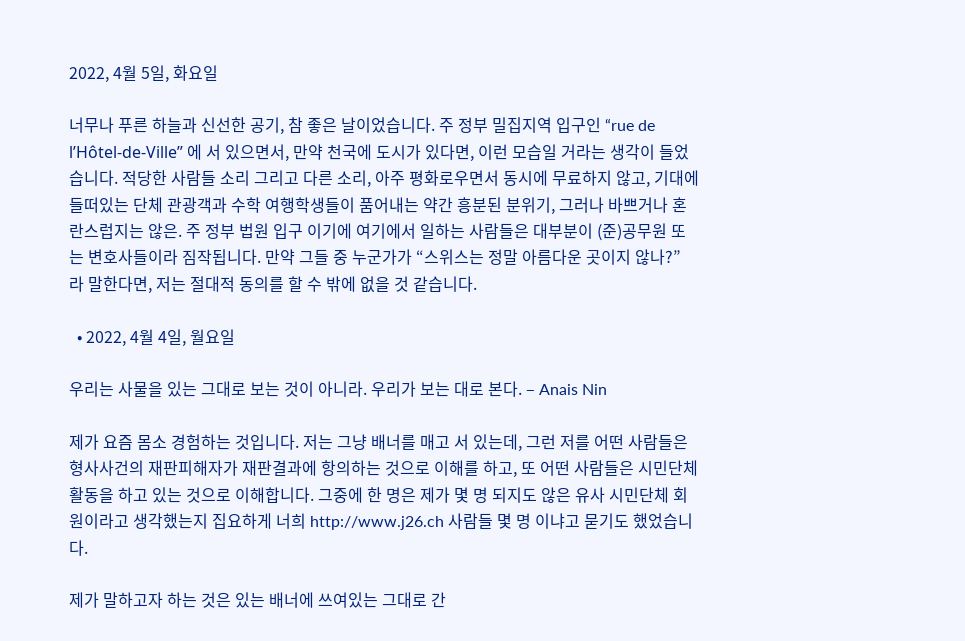2022, 4월 5일, 화요일

너무나 푸른 하늘과 신선한 공기, 참 좋은 날이었습니다. 주 정부 밀집지역 입구인 “rue de l’Hôtel-de-Ville” 에 서 있으면서, 만약 천국에 도시가 있다면, 이런 모습일 거라는 생각이 들었습니다. 적당한 사람들 소리 그리고 다른 소리, 아주 평화로우면서 동시에 무료하지 않고, 기대에 들떠있는 단체 관광객과 수학 여행학생들이 품어내는 약간 흥분된 분위기, 그러나 바쁘거나 혼란스럽지는 않은. 주 정부 법원 입구 이기에 여기에서 일하는 사람들은 대부분이 (준)공무원 또는 변호사들이라 짐작됩니다. 만약 그들 중 누군가가 “스위스는 정말 아름다운 곳이지 않나?” 라 말한다면, 저는 절대적 동의를 할 수 밖에 없을 것 같습니다.

  • 2022, 4월 4일, 월요일

우리는 사물을 있는 그대로 보는 것이 아니라. 우리가 보는 대로 본다. – Anais Nin

제가 요즘 몸소 경험하는 것입니다. 저는 그냥 배너를 매고 서 있는데, 그런 저를 어떤 사람들은 형사사건의 재판피해자가 재판결과에 항의하는 것으로 이해를 하고, 또 어떤 사람들은 시민단체활동을 하고 있는 것으로 이해합니다. 그중에 한 명은 제가 몇 명 되지도 않은 유사 시민단체 회원이라고 생각했는지 집요하게 너희 http://www.j26.ch 사람들 몇 명 이냐고 묻기도 했었습니다.

제가 말하고자 하는 것은 있는 배너에 쓰여있는 그대로 간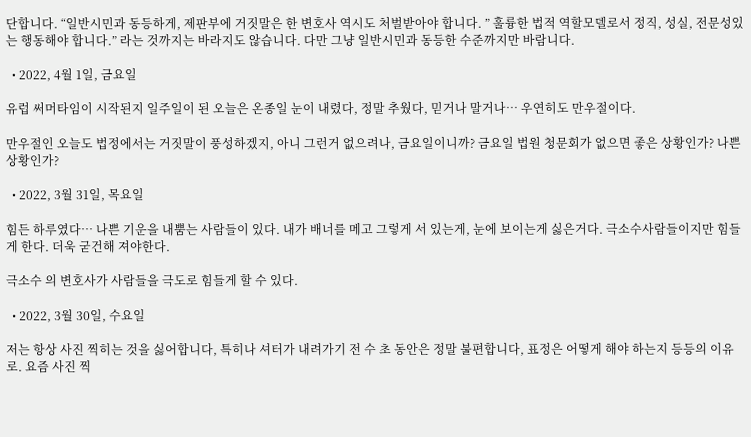단합니다. “일반시민과 동등하게, 제판부에 거짓말은 한 변호사 역시도 처벌받아야 합니다. ” 훌륭한 법적 역할모델로서 정직, 성실, 전문성있는 행동해야 합니다.” 라는 것까지는 바라지도 않습니다. 다만 그냥 일반시민과 동등한 수준까지만 바람니다.

  • 2022, 4월 1일, 금요일

유럽 써머타임이 시작된지 일주일이 된 오늘은 온종일 눈이 내렸다, 정말 추웠다, 믿거나 말거나… 우연히도 만우절이다.

만우절인 오늘도 법정에서는 거짓말이 풍성하겠지, 아니 그런거 없으려나, 금요일이니까? 금요일 법원 청문회가 없으면 좋은 상황인가? 나쁜 상황인가?

  • 2022, 3월 31일, 목요일

힘든 하루였다… 나쁜 기운을 내뿜는 사람들이 있다. 내가 배너를 메고 그렇게 서 있는게, 눈에 보이는게 싫은거다. 극소수사람들이지만 힘들게 한다. 더욱 굳건해 져야한다.

극소수 의 변호사가 사람들을 극도로 힘들게 할 수 있다.

  • 2022, 3월 30일, 수요일

저는 항상 사진 찍히는 것을 싫어합니다, 특히나 셔터가 내려가기 전 수 초 동안은 정말 불편합니다, 표정은 어떻게 해야 하는지 등등의 이유로. 요즘 사진 찍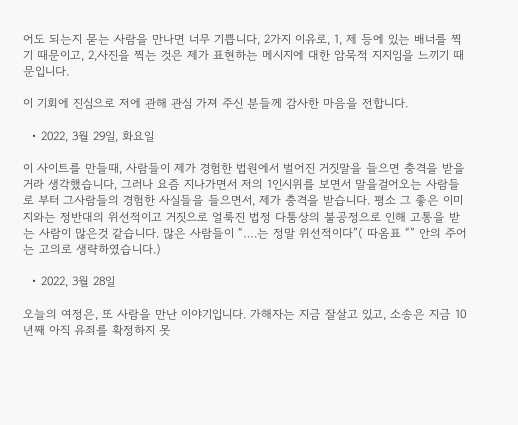어도 되는지 묻는 사람을 만나면 너무 기쁩니다, 2가지 이유로, 1, 제 등에 있는 배너를 찍기 때문이고, 2,사진을 찍는 것은 제가 표현하는 메시지에 대한 암묵적 지지임을 느끼기 때문입니다.

이 기회에 진심으로 저에 관해 관심 가져 주신 분들께 감사한 마음을 전합니다.

  • 2022, 3월 29일, 화요일

이 사이트를 만들때, 사람들이 제가 경험한 법원에서 벌어진 거짓말을 들으면 충격을 받을거라 생각했습니다, 그러나 요즘 지나가면서 저의 1인시위를 보면서 말을걸어오는 사람들로 부터 그사람들의 경험한 사실들을 들으면서, 제가 충격을 받습니다. 평소 그 좋은 이미지와는 정반대의 위선적이고 거짓으로 얼룩진 법정 다툼상의 불공정으로 인해 고통을 받는 사람이 많은것 같습니다. 많은 사람들이 “….는 정말 위선적이다”( 따옴표 “” 안의 주어는 고의로 생략하였습니다.)

  • 2022, 3월 28일

오늘의 여정은, 또 사람을 만난 이야기입니다. 가해자는 지금 잘살고 있고, 소송은 지금 10년째 아직 유죄를 확정하지 못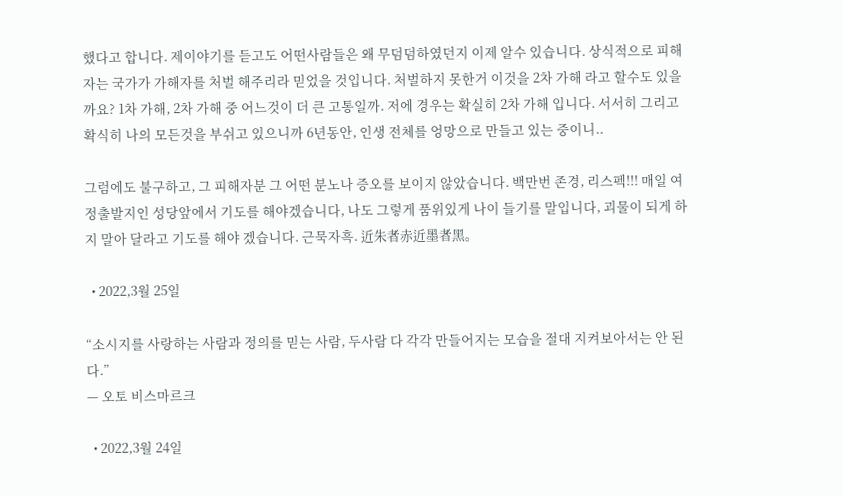했다고 합니다. 제이야기를 듣고도 어떤사람들은 왜 무덤덤하였던지 이제 알수 있습니다. 상식적으로 피해자는 국가가 가해자를 처벌 해주리라 믿었을 것입니다. 처벌하지 못한거 이것을 2차 가해 라고 할수도 있을까요? 1차 가해, 2차 가해 중 어느것이 더 큰 고통일까. 저에 경우는 확실히 2차 가해 입니다. 서서히 그리고 확식히 나의 모든것을 부쉬고 있으니까 6년동안, 인생 전체를 엉망으로 만들고 있는 중이니..

그럼에도 불구하고, 그 피해자분 그 어떤 분노나 증오를 보이지 않았습니다. 백만번 존경, 리스펙!!! 매일 여정출발지인 성당앞에서 기도를 해야겠습니다, 나도 그렇게 품위있게 나이 들기를 말입니다, 괴물이 되게 하지 말아 달라고 기도를 해야 겠습니다. 근묵자흑. 近朱者赤近墨者黑。

  • 2022,3월 25일

“소시지를 사랑하는 사람과 정의를 믿는 사람, 두사람 다 각각 만들어지는 모습을 절대 지켜보아서는 안 된다.”
— 오토 비스마르크

  • 2022,3월 24일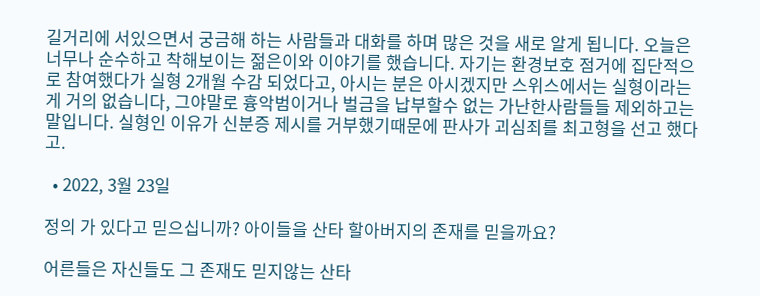길거리에 서있으면서 궁금해 하는 사람들과 대화를 하며 많은 것을 새로 알게 됩니다. 오늘은 너무나 순수하고 착해보이는 젊은이와 이야기를 했습니다. 자기는 환경보호 점거에 집단적으로 참여했다가 실형 2개월 수감 되었다고, 아시는 분은 아시겠지만 스위스에서는 실형이라는 게 거의 없습니다, 그야말로 흉악범이거나 벌금을 납부할수 없는 가난한사람들들 제외하고는 말입니다. 실형인 이유가 신분증 제시를 거부했기때문에 판사가 괴심죄를 최고형을 선고 했다고.

  • 2022, 3월 23일

정의 가 있다고 믿으십니까? 아이들을 산타 할아버지의 존재를 믿을까요?

어른들은 자신들도 그 존재도 믿지않는 산타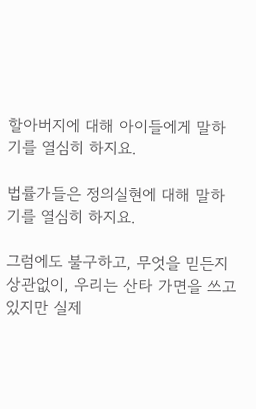할아버지에 대해 아이들에게 말하기를 열심히 하지요.

법률가들은 정의실현에 대해 말하기를 열심히 하지요.

그럼에도 불구하고, 무엇을 믿든지 상관없이, 우리는 산타 가면을 쓰고 있지만 실제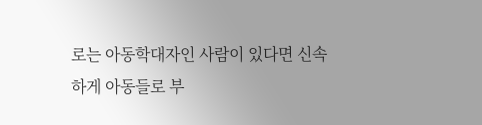로는 아동학대자인 사람이 있다면 신속하게 아동들로 부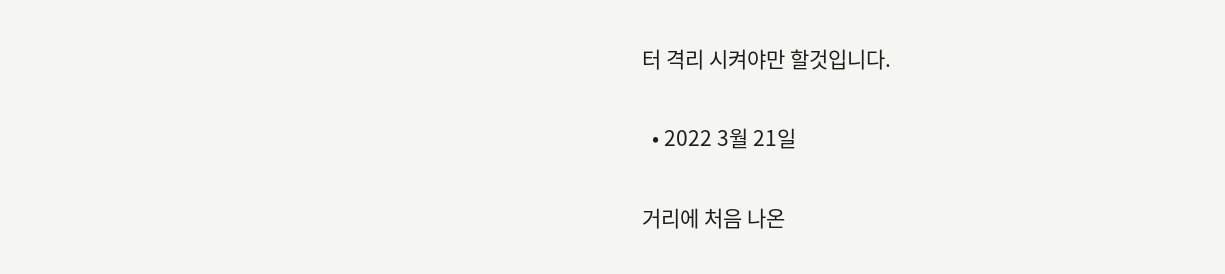터 격리 시켜야만 할것입니다.

  • 2022 3월 21일

거리에 처음 나온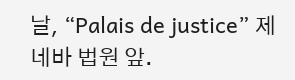날, “Palais de justice” 제네바 법원 앞.